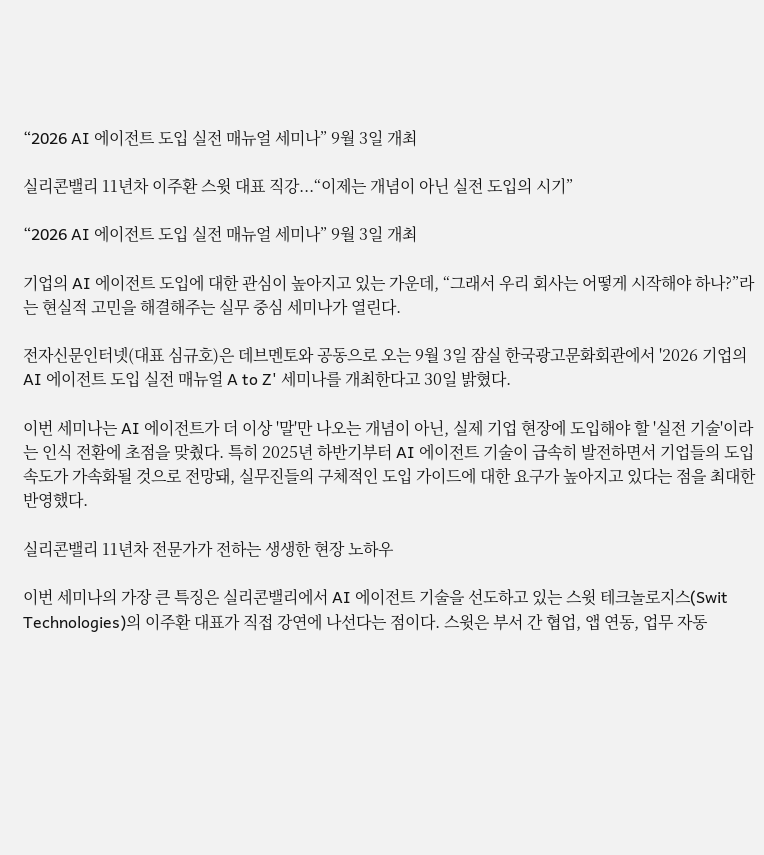“2026 AI 에이전트 도입 실전 매뉴얼 세미나” 9월 3일 개최

실리콘밸리 11년차 이주환 스윗 대표 직강...“이제는 개념이 아닌 실전 도입의 시기”

“2026 AI 에이전트 도입 실전 매뉴얼 세미나” 9월 3일 개최

기업의 AI 에이전트 도입에 대한 관심이 높아지고 있는 가운데, “그래서 우리 회사는 어떻게 시작해야 하나?”라는 현실적 고민을 해결해주는 실무 중심 세미나가 열린다.

전자신문인터넷(대표 심규호)은 데브멘토와 공동으로 오는 9월 3일 잠실 한국광고문화회관에서 '2026 기업의 AI 에이전트 도입 실전 매뉴얼 A to Z' 세미나를 개최한다고 30일 밝혔다.

이번 세미나는 AI 에이전트가 더 이상 '말'만 나오는 개념이 아닌, 실제 기업 현장에 도입해야 할 '실전 기술'이라는 인식 전환에 초점을 맞췄다. 특히 2025년 하반기부터 AI 에이전트 기술이 급속히 발전하면서 기업들의 도입 속도가 가속화될 것으로 전망돼, 실무진들의 구체적인 도입 가이드에 대한 요구가 높아지고 있다는 점을 최대한 반영했다.

실리콘밸리 11년차 전문가가 전하는 생생한 현장 노하우

이번 세미나의 가장 큰 특징은 실리콘밸리에서 AI 에이전트 기술을 선도하고 있는 스윗 테크놀로지스(Swit Technologies)의 이주환 대표가 직접 강연에 나선다는 점이다. 스윗은 부서 간 협업, 앱 연동, 업무 자동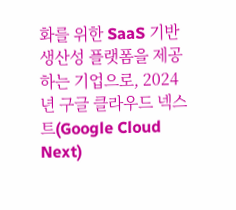화를 위한 SaaS 기반 생산성 플랫폼을 제공하는 기업으로, 2024년 구글 클라우드 넥스트(Google Cloud Next)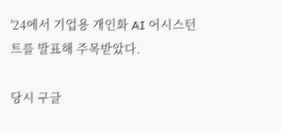'24에서 기업용 개인화 AI 어시스턴트를 발표해 주목받았다.

당시 구글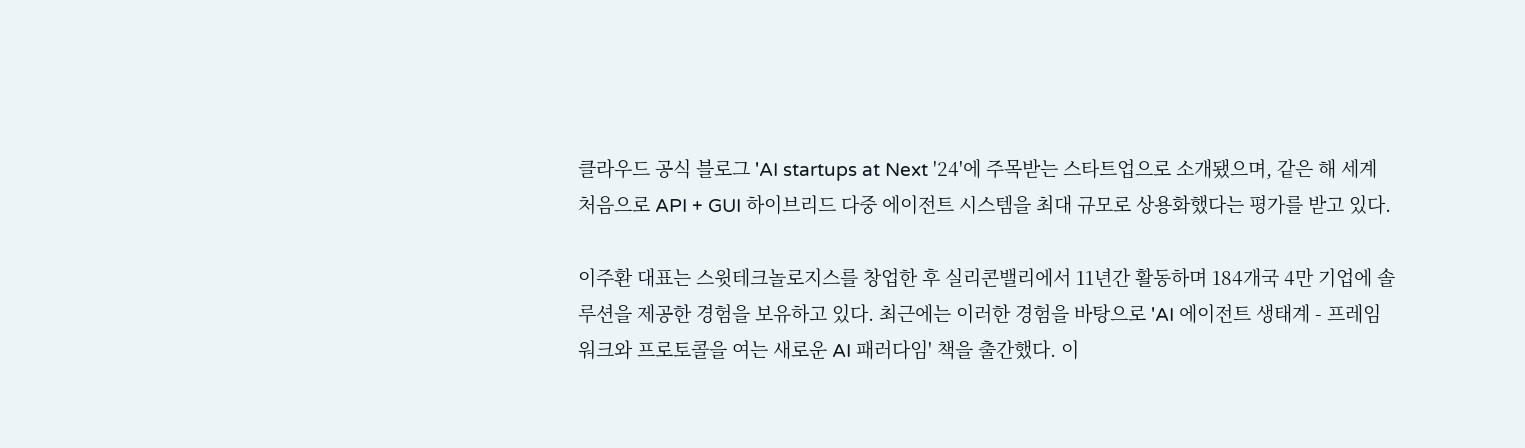클라우드 공식 블로그 'AI startups at Next '24'에 주목받는 스타트업으로 소개됐으며, 같은 해 세계 처음으로 API + GUI 하이브리드 다중 에이전트 시스템을 최대 규모로 상용화했다는 평가를 받고 있다.

이주환 대표는 스윗테크놀로지스를 창업한 후 실리콘밸리에서 11년간 활동하며 184개국 4만 기업에 솔루션을 제공한 경험을 보유하고 있다. 최근에는 이러한 경험을 바탕으로 'AI 에이전트 생태계 - 프레임워크와 프로토콜을 여는 새로운 AI 패러다임' 책을 출간했다. 이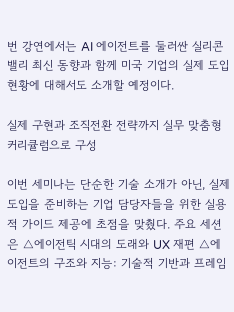번 강연에서는 AI 에이전트를 둘러싼 실리콘밸리 최신 동향과 함께 미국 기업의 실제 도입 현황에 대해서도 소개할 예정이다.

실제 구현과 조직전환 전략까지 실무 맞춤형 커리큘럼으로 구성

이번 세미나는 단순한 기술 소개가 아닌, 실제 도입을 준비하는 기업 담당자들을 위한 실용적 가이드 제공에 초점을 맞췄다. 주요 세션은 △에이전틱 시대의 도래와 UX 재편 △에이전트의 구조와 지능: 기술적 기반과 프레임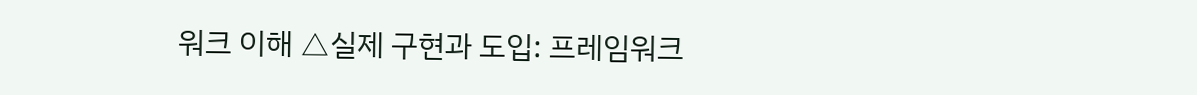워크 이해 △실제 구현과 도입: 프레임워크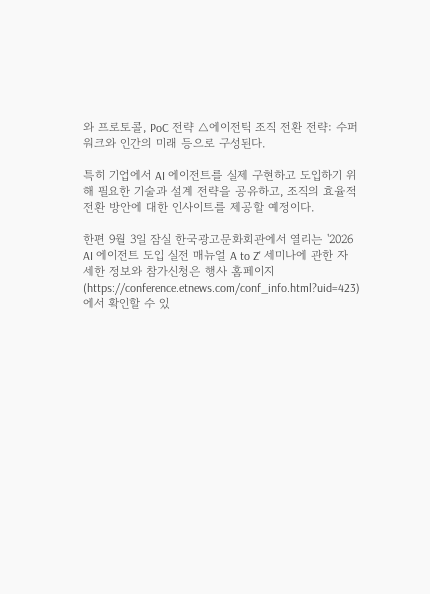와 프로토콜, PoC 전략 △에이전틱 조직 전환 전략: 수퍼 워크와 인간의 미래 등으로 구성된다.

특히 기업에서 AI 에이전트를 실제 구현하고 도입하기 위해 필요한 기술과 설계 전략을 공유하고, 조직의 효율적 전환 방안에 대한 인사이트를 제공할 예정이다.

한편 9월 3일 잠실 한국광고문화회관에서 열리는 '2026 AI 에이전트 도입 실전 매뉴얼 A to Z' 세미나에 관한 자세한 정보와 참가신청은 행사 홈페이지(https://conference.etnews.com/conf_info.html?uid=423)에서 확인할 수 있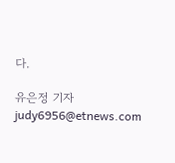다.

유은정 기자 judy6956@etnews.com